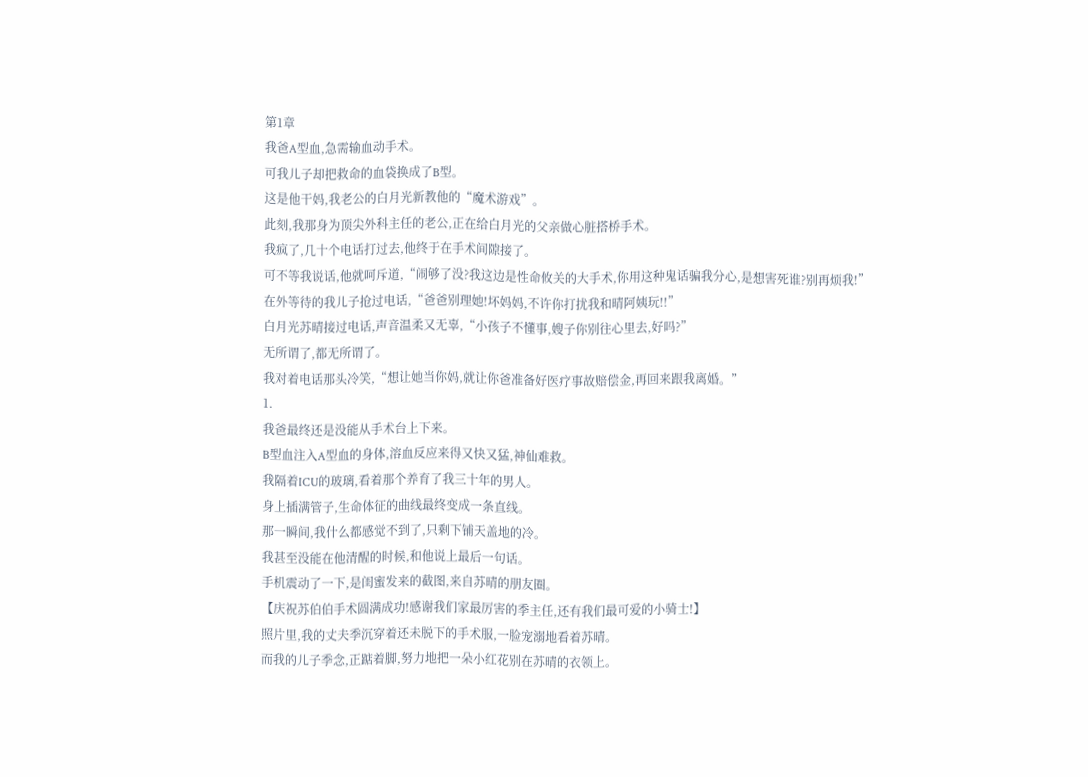第1章
我爸A型血,急需输血动手术。
可我儿子却把救命的血袋换成了B型。
这是他干妈,我老公的白月光新教他的“魔术游戏”。
此刻,我那身为顶尖外科主任的老公,正在给白月光的父亲做心脏搭桥手术。
我疯了,几十个电话打过去,他终于在手术间隙接了。
可不等我说话,他就呵斥道,“闹够了没?我这边是性命攸关的大手术,你用这种鬼话骗我分心,是想害死谁?别再烦我!”
在外等待的我儿子抢过电话,“爸爸别理她!坏妈妈,不许你打扰我和晴阿姨玩!!”
白月光苏晴接过电话,声音温柔又无辜,“小孩子不懂事,嫂子你别往心里去,好吗?”
无所谓了,都无所谓了。
我对着电话那头冷笑,“想让她当你妈,就让你爸准备好医疗事故赔偿金,再回来跟我离婚。”
1.
我爸最终还是没能从手术台上下来。
B型血注入A型血的身体,溶血反应来得又快又猛,神仙难救。
我隔着ICU的玻璃,看着那个养育了我三十年的男人。
身上插满管子,生命体征的曲线最终变成一条直线。
那一瞬间,我什么都感觉不到了,只剩下铺天盖地的冷。
我甚至没能在他清醒的时候,和他说上最后一句话。
手机震动了一下,是闺蜜发来的截图,来自苏晴的朋友圈。
【庆祝苏伯伯手术圆满成功!感谢我们家最厉害的季主任,还有我们最可爱的小骑士!】
照片里,我的丈夫季沉穿着还未脱下的手术服,一脸宠溺地看着苏晴。
而我的儿子季念,正踮着脚,努力地把一朵小红花别在苏晴的衣领上。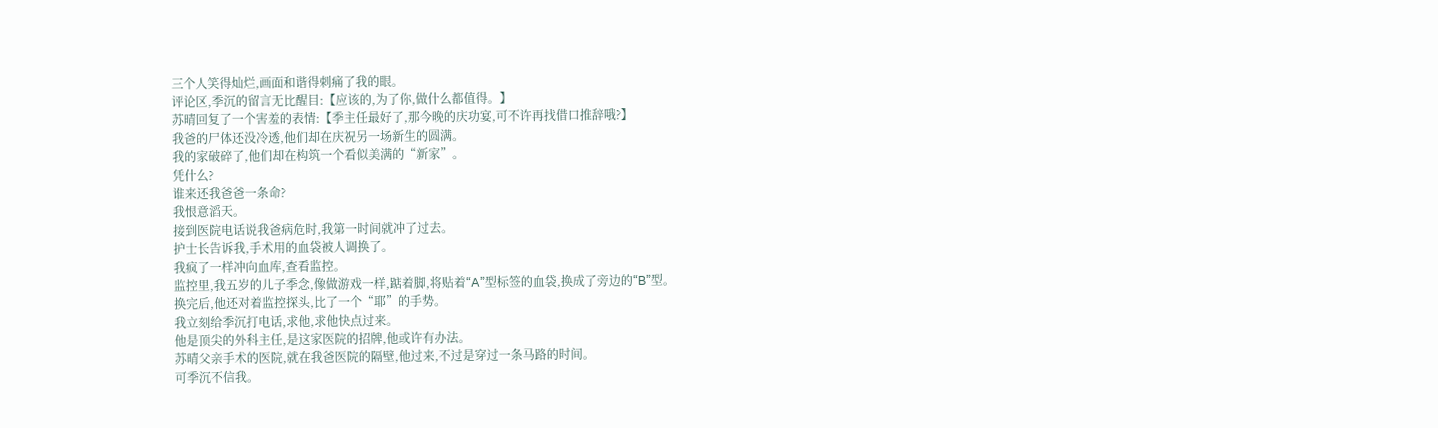三个人笑得灿烂,画面和谐得刺痛了我的眼。
评论区,季沉的留言无比醒目:【应该的,为了你,做什么都值得。】
苏晴回复了一个害羞的表情:【季主任最好了,那今晚的庆功宴,可不许再找借口推辞哦?】
我爸的尸体还没冷透,他们却在庆祝另一场新生的圆满。
我的家破碎了,他们却在构筑一个看似美满的“新家”。
凭什么?
谁来还我爸爸一条命?
我恨意滔天。
接到医院电话说我爸病危时,我第一时间就冲了过去。
护士长告诉我,手术用的血袋被人调换了。
我疯了一样冲向血库,查看监控。
监控里,我五岁的儿子季念,像做游戏一样,踮着脚,将贴着“A”型标签的血袋,换成了旁边的“B”型。
换完后,他还对着监控探头,比了一个“耶”的手势。
我立刻给季沉打电话,求他,求他快点过来。
他是顶尖的外科主任,是这家医院的招牌,他或许有办法。
苏晴父亲手术的医院,就在我爸医院的隔壁,他过来,不过是穿过一条马路的时间。
可季沉不信我。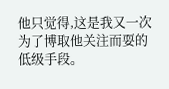他只觉得,这是我又一次为了博取他关注而耍的低级手段。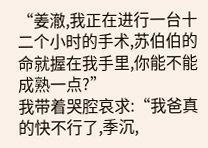“姜澈,我正在进行一台十二个小时的手术,苏伯伯的命就握在我手里,你能不能成熟一点?”
我带着哭腔哀求:“我爸真的快不行了,季沉,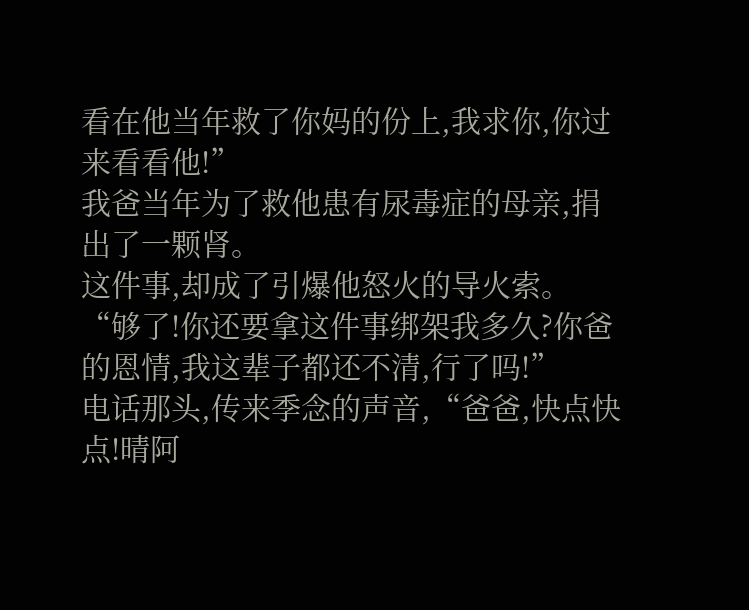看在他当年救了你妈的份上,我求你,你过来看看他!”
我爸当年为了救他患有尿毒症的母亲,捐出了一颗肾。
这件事,却成了引爆他怒火的导火索。
“够了!你还要拿这件事绑架我多久?你爸的恩情,我这辈子都还不清,行了吗!”
电话那头,传来季念的声音,“爸爸,快点快点!晴阿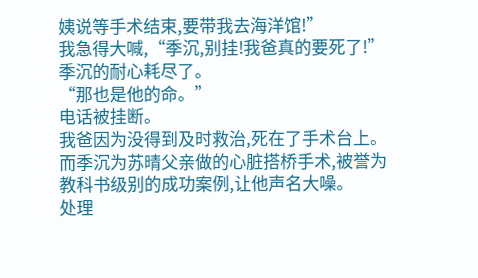姨说等手术结束,要带我去海洋馆!”
我急得大喊,“季沉,别挂!我爸真的要死了!”
季沉的耐心耗尽了。
“那也是他的命。”
电话被挂断。
我爸因为没得到及时救治,死在了手术台上。
而季沉为苏晴父亲做的心脏搭桥手术,被誉为教科书级别的成功案例,让他声名大噪。
处理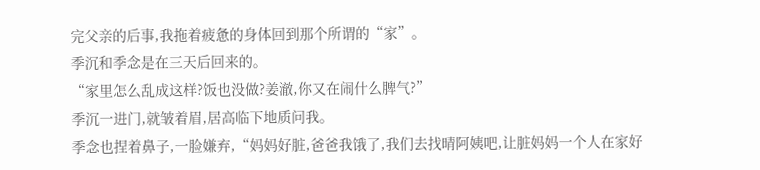完父亲的后事,我拖着疲惫的身体回到那个所谓的“家”。
季沉和季念是在三天后回来的。
“家里怎么乱成这样?饭也没做?姜澈,你又在闹什么脾气?”
季沉一进门,就皱着眉,居高临下地质问我。
季念也捏着鼻子,一脸嫌弃,“妈妈好脏,爸爸我饿了,我们去找晴阿姨吧,让脏妈妈一个人在家好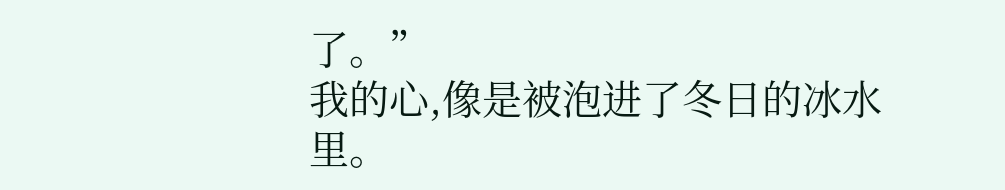了。”
我的心,像是被泡进了冬日的冰水里。